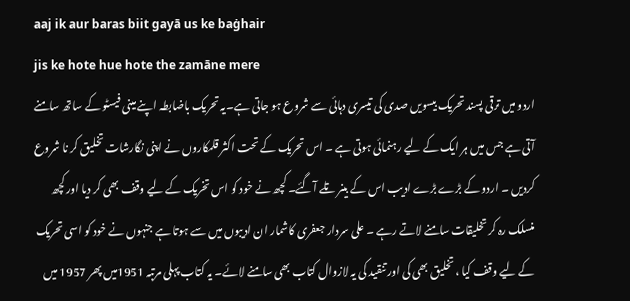aaj ik aur baras biit gayā us ke baġhair
jis ke hote hue hote the zamāne mere
اردو میں ترقی پسند تحریک بیسویں صدی کی تیسری دہائی سے شروع ہو جاتی ہے۔یہ تحریک باضابطہ اپنے مینی فیسٹو کے ساتھ سامنے آتی ہے جس میں ہر ایک کے لیے رہنمائی ہوتی ہے ۔ اس تحریک کے تحت اکثر قلمکاروں نے اپنی نگارشات تخلیق کر نا شروع کردیں ۔ اردو کے بڑے بڑے ادیب اس کے بینر تلے آگئے۔ کچھ نے خود کو اس تخریک کے لیے وقف بھی کر دیا اور کچھ منسلک رہ کر تخلیقات سامنے لاتے رہے ۔ علی سردار جعفری کاشمار ان ادیبوں میں سے ہوتا ہے جنہوں نے خود کو اسی تحریک کے لیے وقف کیا ، تخلیق بھی کی اور تنقید کی یہ لازوال کتاب بھی سامنے لائے۔ یہ کتاب پہلی مرتبہ 1951میں پھر 1957 میں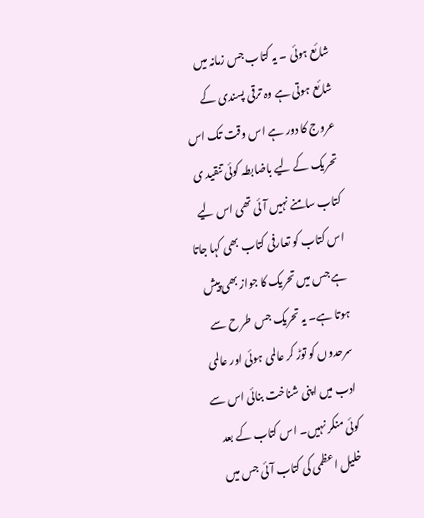شائع ہوئی ۔ یہ کتاب جس زمانہ میں شائع ہوتی ہے وہ ترقی پسندی کے عروج کا دور ہے اس وقت تک اس تحریک کے لیے باضابطہ کوئی تنقید ی کتاب سامنے نہیں آئی تھی اس لیے اس کتاب کو تعارفی کتاب بھی کہا جاتا ہے جس میں تحریک کا جواز بھی پیش ہوتا ہے۔ یہ تحریک جس طر ح سے سرحدوں کو توڑ کر عالمی ہوئی اور عالمی ادب میں اپنی شناخت بنائی اس سے کوئی منکر نہیں۔ اس کتاب کے بعد خلیل اعظمی کی کتاب آئی جس میں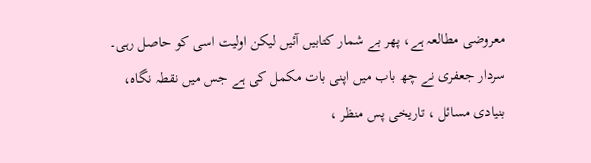معروضی مطالعہ ہے، پھر بے شمار کتابیں آئیں لیکن اولیت اسی کو حاصل رہی۔ سردار جعفری نے چھ باب میں اپنی بات مکمل کی ہے جس میں نقطہ نگاہ، بنیادی مسائل ، تاریخی پس منظر ،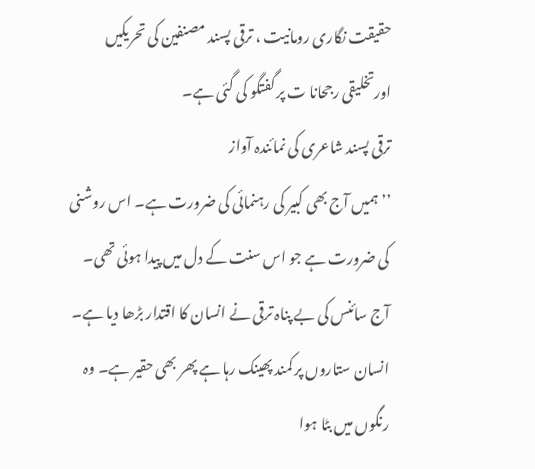حقیقت نگاری رومانیت ، ترقی پسند مصنفین کی تحریکیں اورتخلیقی رجحانا ت پر گفتگو کی گئی ہے۔
ترقی پسند شاعری کی نمائندہ آواز
’’ہمیں آج بھی کبیر کی رہنمائی کی ضرورت ہے۔ اس روشنی کی ضرورت ہے جو اس سنت کے دل میں پیدا ہوئی تھی۔ آج سائنس کی بے پناہ ترقی نے انسان کا اقتدار بڑھا دیا ہے۔ انسان ستاروں پر کمند پھینک رہا ہے پھر بھی حقیر ہے۔ وہ رنگوں میں بٹا ہوا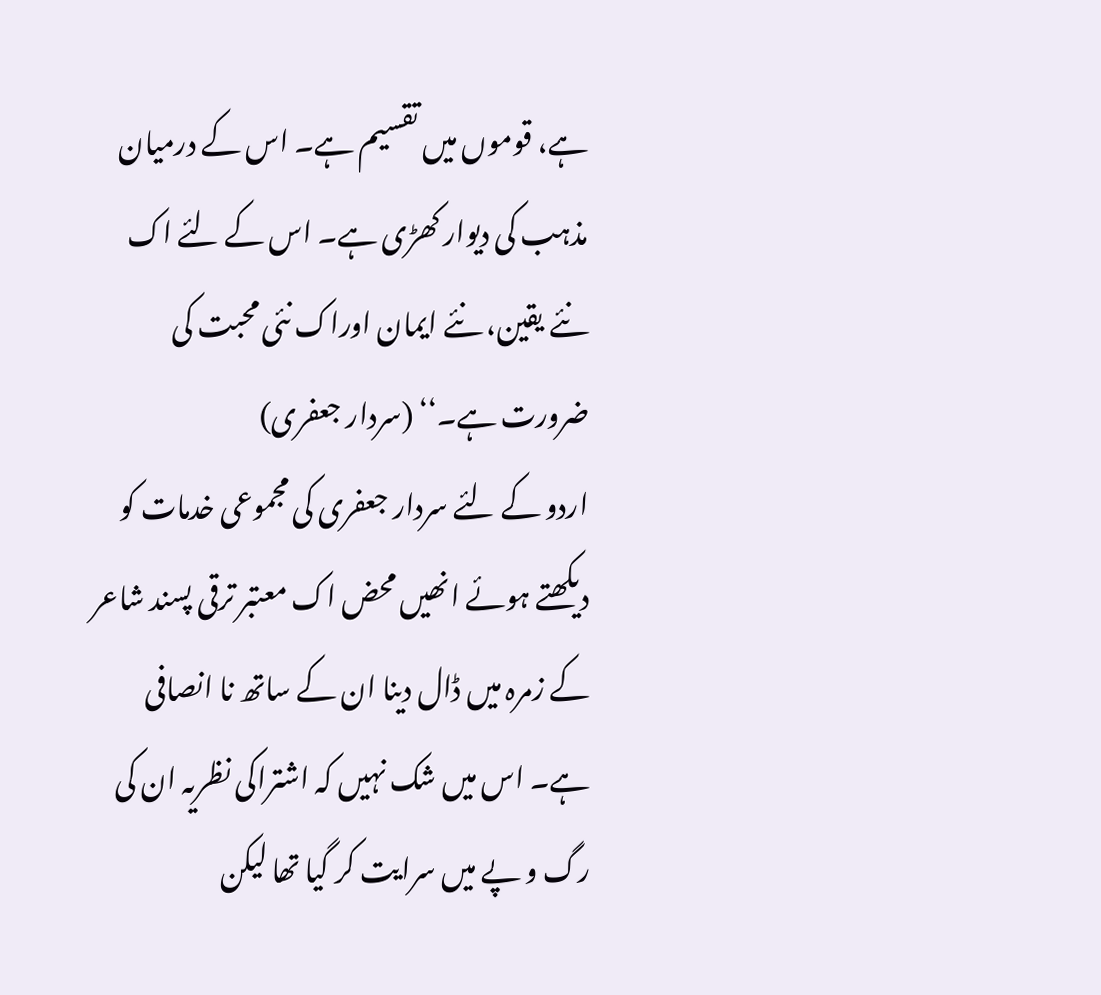ہے، قوموں میں تقسیم ہے۔ اس کے درمیان مذہب کی دیوار کھڑی ہے۔ اس کے لئے اک نئے یقین، نئے ایمان اوراک نئی محبت کی ضرورت ہے۔‘‘ (سردار جعفری)
اردو کے لئے سردار جعفری کی مجموعی خدمات کو دیکھتے ہوئے انھیں محض اک معتبر ترقی پسند شاعر کے زمرہ میں ڈال دینا ان کے ساتھ نا انصافی ہے۔ اس میں شک نہیں کہ اشتراکی نظریہ ان کی رگ و پے میں سرایت کر گیا تھا لیکن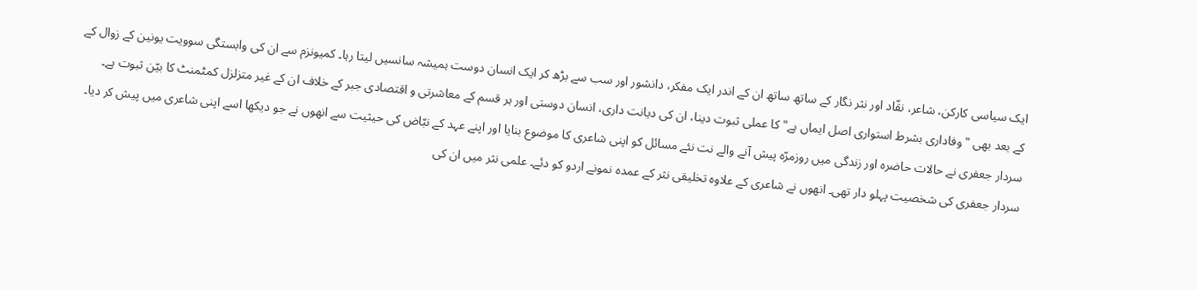ایک سیاسی کارکن، شاعر، نقّاد اور نثر نگار کے ساتھ ساتھ ان کے اندر ایک مفکر، دانشور اور سب سے بڑھ کر ایک انسان دوست ہمیشہ سانسیں لیتا رہا۔ کمیونزم سے ان کی وابستگی سوویت یونین کے زوال کے کے بعد بھی "وفاداری بشرط استواری اصل ایماں ہے" کا عملی ثبوت دینا، ان کی دیانت داری، انسان دوستی اور ہر قسم کے معاشرتی و اقتصادی جبر کے خلاف ان کے غیر متزلزل کمٹمنٹ کا بیّن ثبوت ہے۔
سردار جعفری نے حالات حاضرہ اور زندگی میں روزمرّہ پیش آنے والے نت نئے مسائل کو اپنی شاعری کا موضوع بنایا اور اپنے عہد کے نبّاض کی حیثیت سے انھوں نے جو دیکھا اسے اپنی شاعری میں پیش کر دیا۔ سردار جعفری کی شخصیت پہلو دار تھی۔ انھوں نے شاعری کے علاوہ تخلیقی نثر کے عمدہ نمونے اردو کو دئے۔ علمی نثر میں ان کی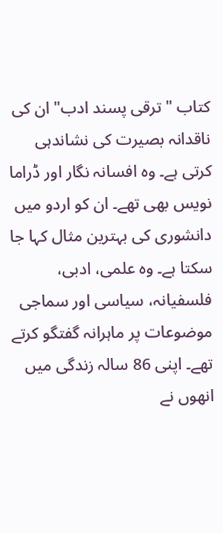کتاب "ترقی پسند ادب" ان کی ناقدانہ بصیرت کی نشاندہی کرتی ہے۔ وہ افسانہ نگار اور ڈراما نویس بھی تھے۔ ان کو اردو میں دانشوری کی بہترین مثال کہا جا سکتا ہے۔ وہ علمی، ادبی، فلسفیانہ، سیاسی اور سماجی موضوعات پر ماہرانہ گفتگو کرتے تھے۔ اپنی 86 سالہ زندگی میں انھوں نے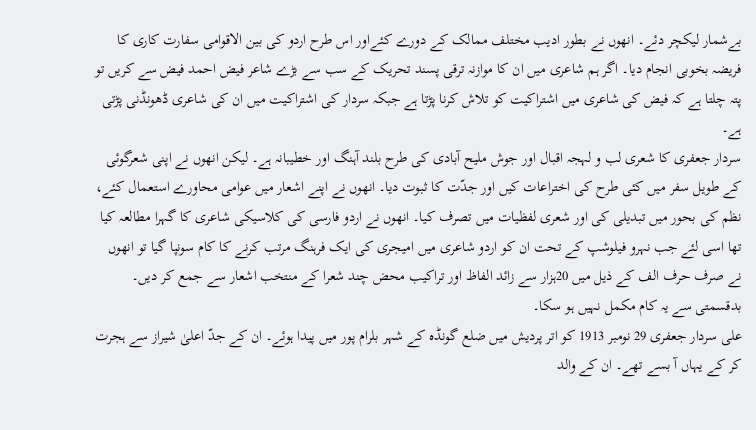بےشمار لیکچر دئے۔ انھوں نے بطور ادیب مختلف ممالک کے دورے کئےاور اس طرح اردو کی بین الاقوامی سفارت کاری کا فریضہ بخوبی انجام دیا۔ اگر ہم شاعری میں ان کا موازنہ ترقی پسند تحریک کے سب سے بڑے شاعر فیض احمد فیض سے کریں تو پتہ چلتا ہے کہ فیض کی شاعری میں اشتراکیت کو تلاش کرنا پڑتا ہے جبکہ سردار کی اشتراکیت میں ان کی شاعری ڈھونڈنی پڑتی ہے۔
سردار جعفری کا شعری لب و لہجہ اقبال اور جوش ملیح آبادی کی طرح بلند آہنگ اور خطیبانہ ہے۔ لیکن انھوں نے اپنی شعرگوئی کے طویل سفر میں کئی طرح کی اختراعات کیں اور جدّت کا ثبوت دیا۔ انھوں نے اپنے اشعار میں عوامی محاورے استعمال کئے، نظم کی بحور میں تبدیلی کی اور شعری لفظیات میں تصرف کیا۔ انھوں نے اردو فارسی کی کلاسیکی شاعری کا گہرا مطالعہ کیا تھا اسی لئے جب نہرو فیلوشپ کے تحت ان کو اردو شاعری میں امیجری کی ایک فرہنگ مرتب کرنے کا کام سونپا گیا تو انھوں نے صرف حرف الف کے ذیل میں 20ہزار سے زائد الفاظ اور تراکیب محض چند شعرا کے منتخب اشعار سے جمع کر دیں۔ بدقسمتی سے یہ کام مکمل نہیں ہو سکا۔
علی سردار جعفری 29 نومبر 1913 کو اتر پردیش میں ضلع گونڈہ کے شہر بلرام پور میں پیدا ہوئے۔ ان کے جدّ اعلیٰ شیراز سے ہجرت کر کے یہاں آ بسے تھے۔ ان کے والد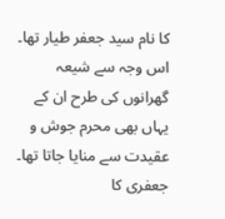کا نام سید جعفر طیار تھا۔ اس وجہ سے شیعہ گھرانوں کی طرح ان کے یہاں بھی محرم جوش و عقیدت سے منایا جاتا تھا۔ جعفری کا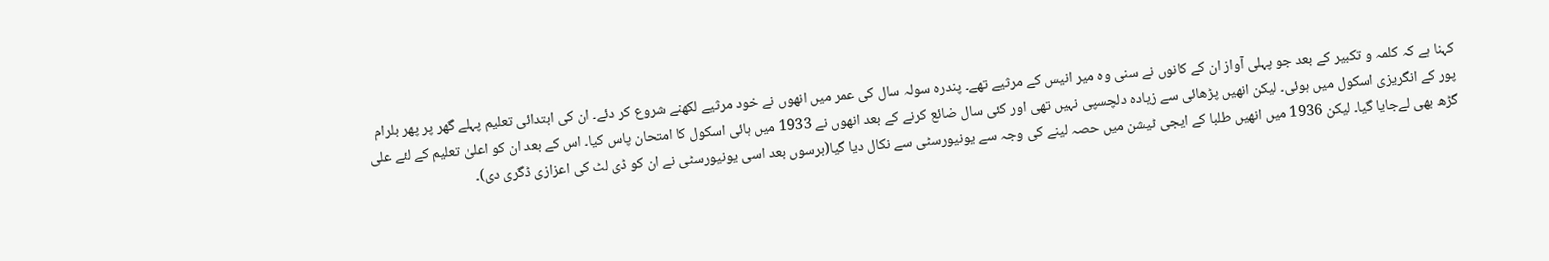کہنا ہے کہ کلمہ و تکبیر کے بعد جو پہلی آواز ان کے کانوں نے سنی وہ میر انیس کے مرثیے تھے۔ پندرہ سولہ سال کی عمر میں انھوں نے خود مرثیے لکھنے شروع کر دئے۔ ان کی ابتدائی تعلیم پہلے گھر پر پھر بلرام پور کے انگریزی اسکول میں ہوئی۔ لیکن انھیں پڑھائی سے زیادہ دلچسپی نہیں تھی اور کئی سال ضائع کرنے کے بعد انھوں نے 1933 میں ہائی اسکول کا امتحان پاس کیا۔ اس کے بعد ان کو اعلیٰ تعلیم کے لئے علی گڑھ بھی لےجایا گیا۔ لیکن 1936 میں انھیں طلبا کے ایجی ٹیشن میں حصہ لینے کی وجہ سے یونیورسٹی سے نکال دیا گیا(برسوں بعد اسی یونیورسٹی نے ان کو ڈی لٹ کی اعزازی ڈگری دی)۔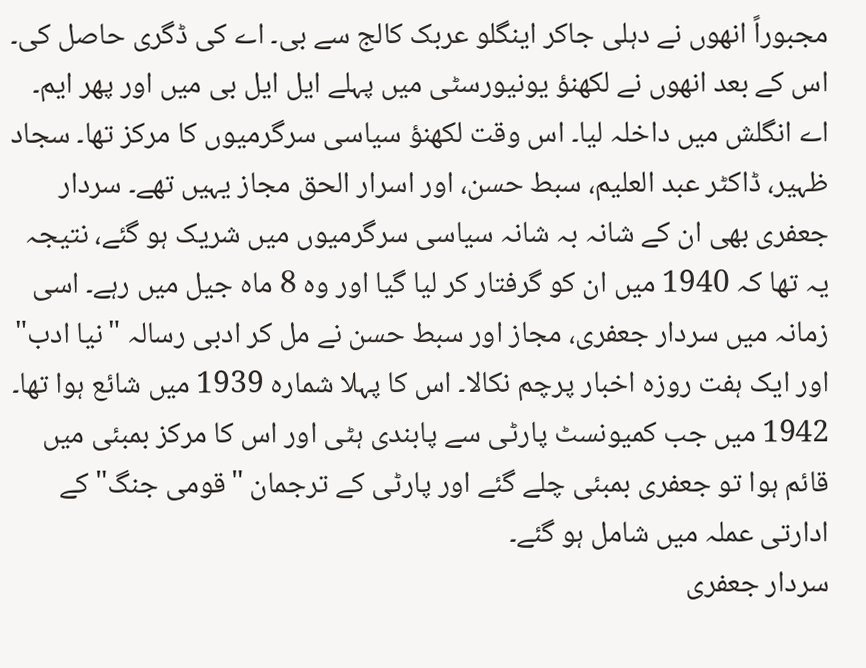مجبوراً انھوں نے دہلی جاکر اینگلو عربک کالج سے بی۔ اے کی ڈگری حاصل کی۔ اس کے بعد انھوں نے لکھنؤ یونیورسٹی میں پہلے ایل ایل بی میں اور پھر ایم۔ اے انگلش میں داخلہ لیا۔ اس وقت لکھنؤ سیاسی سرگرمیوں کا مرکز تھا۔ سجاد ظہیر، ڈاکٹر عبد العلیم، سبط حسن، اور اسرار الحق مجاز یہیں تھے۔ سردار جعفری بھی ان کے شانہ بہ شانہ سیاسی سرگرمیوں میں شریک ہو گئے، نتیجہ یہ تھا کہ 1940 میں ان کو گرفتار کر لیا گیا اور وہ 8 ماہ جیل میں رہے۔ اسی زمانہ میں سردار جعفری، مجاز اور سبط حسن نے مل کر ادبی رسالہ "نیا ادب" اور ایک ہفت روزہ اخبار پرچم نکالا۔ اس کا پہلا شمارہ 1939 میں شائع ہوا تھا۔ 1942 میں جب کمیونسٹ پارٹی سے پابندی ہٹی اور اس کا مرکز بمبئی میں قائم ہوا تو جعفری بمبئی چلے گئے اور پارٹی کے ترجمان "قومی جنگ" کے ادارتی عملہ میں شامل ہو گئے۔
سردار جعفری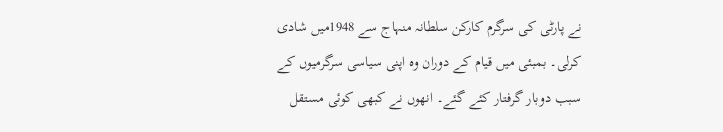نے پارٹی کی سرگرم کارکن سلطانہ منہاج سے 1948میں شادی کرلی۔ بمبئی میں قیام کے دوران وہ اپنی سیاسی سرگرمیوں کے سبب دوبار گرفتار کئے گئے۔ انھوں نے کبھی کوئی مستقل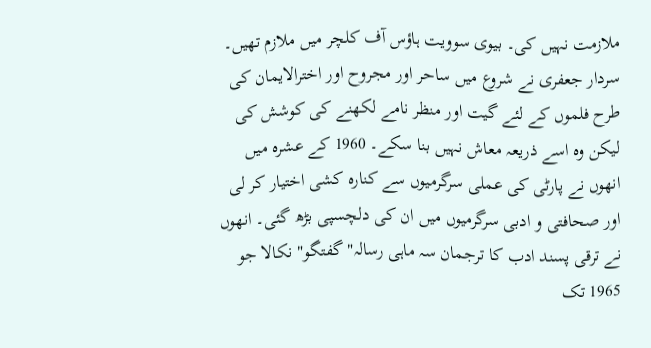ملازمت نہیں کی۔ بیوی سوویت ہاؤس آف کلچر میں ملازم تھیں۔ سردار جعفری نے شروع میں ساحر اور مجروح اور اخترالایمان کی طرح فلموں کے لئے گیت اور منظر نامے لکھنے کی کوشش کی لیکن وہ اسے ذریعہ معاش نہیں بنا سکے۔ 1960 کے عشرہ میں انھوں نے پارٹی کی عملی سرگرمیوں سے کنارہ کشی اختیار کر لی اور صحافتی و ادبی سرگرمیوں میں ان کی دلچسپی بڑھ گئی۔ انھوں نے ترقی پسند ادب کا ترجمان سہ ماہی رسالہ" گفتگو" نکالا جو 1965 تک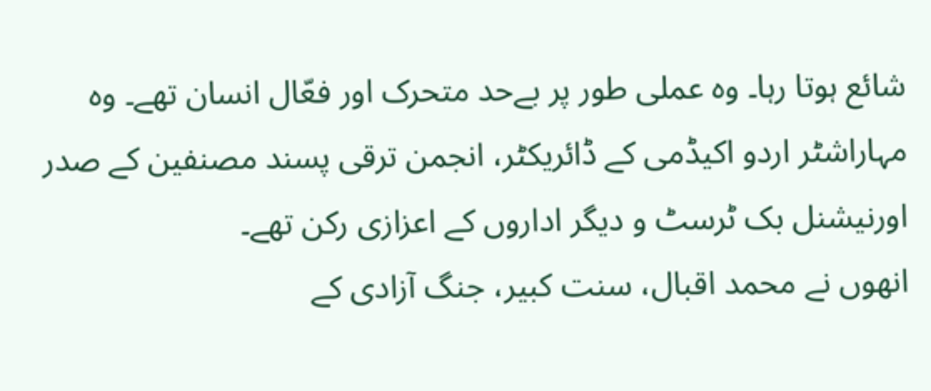شائع ہوتا رہا۔ وہ عملی طور پر بےحد متحرک اور فعّال انسان تھے۔ وہ مہاراشٹر اردو اکیڈمی کے ڈائریکٹر، انجمن ترقی پسند مصنفین کے صدر اورنیشنل بک ٹرسٹ و دیگر اداروں کے اعزازی رکن تھے۔
انھوں نے محمد اقبال، سنت کبیر، جنگ آزادی کے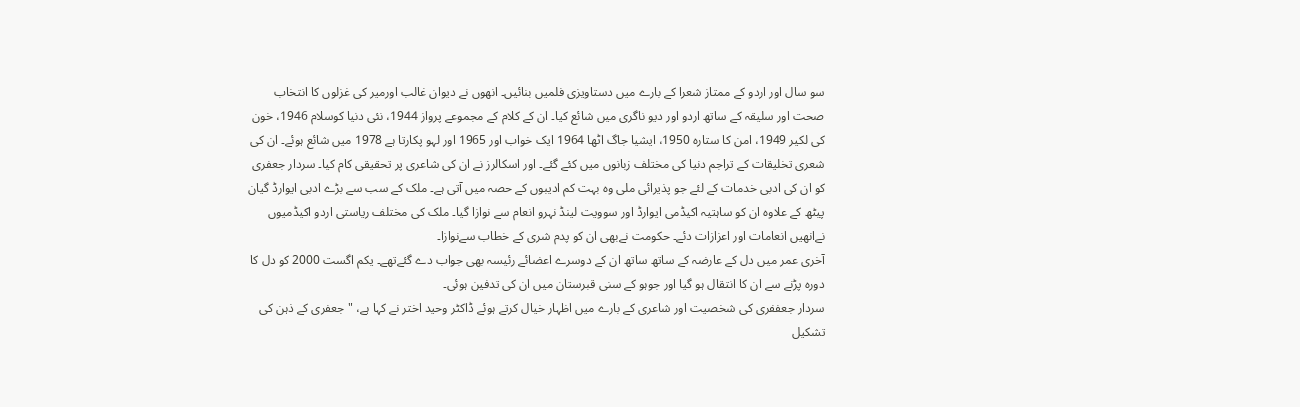سو سال اور اردو کے ممتاز شعرا کے بارے میں دستاویزی فلمیں بنائیں۔ انھوں نے دیوان غالب اورمیر کی غزلوں کا انتخاب صحت اور سلیقہ کے ساتھ اردو اور دیو ناگری میں شائع کیا۔ ان کے کلام کے مجموعے پرواز 1944، نئی دنیا کوسلام 1946، خون کی لکیر 1949، امن کا ستارہ 1950، ایشیا جاگ اٹھا 1964 ایک خواب اور 1965 اور لہو پکارتا ہے 1978 میں شائع ہوئے۔ ان کی شعری تخلیقات کے تراجم دنیا کی مختلف زبانوں میں کئے گئے۔ اور اسکالرز نے ان کی شاعری پر تحقیقی کام کیا۔ سردار جعفری کو ان کی ادبی خدمات کے لئے جو پذیرائی ملی وہ بہت کم ادیبوں کے حصہ میں آتی ہے۔ ملک کے سب سے بڑے ادبی ایوارڈ گیان پیٹھ کے علاوہ ان کو ساہتیہ اکیڈمی ایوارڈ اور سوویت لینڈ نہرو انعام سے نوازا گیا۔ ملک کی مختلف ریاستی اردو اکیڈمیوں نےانھیں انعامات اور اعزازات دئے۔ حکومت نےبھی ان کو پدم شری کے خطاب سےنوازا۔
آخری عمر میں دل کے عارضہ کے ساتھ ساتھ ان کے دوسرے اعضائے رئیسہ بھی جواب دے گئےتھے۔ یکم اگست 2000 کو دل کا دورہ پڑنے سے ان کا انتقال ہو گیا اور جوہو کے سنی قبرستان میں ان کی تدفین ہوئی۔
سردار جعففری کی شخصیت اور شاعری کے بارے میں اظہار خیال کرتے ہوئے ڈاکٹر وحید اختر نے کہا ہے، "جعفری کے ذہن کی تشکیل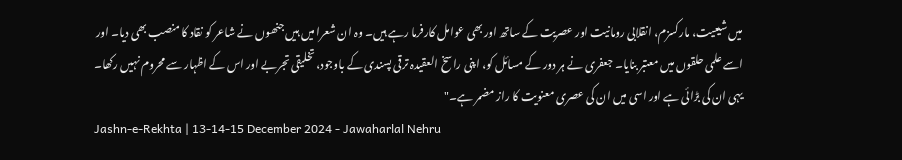میں شیعیت، مارکسزم، انقلابی رومانیت اور عصریت کے ساتھ اور بھی عوامل کارفرما رہے ہیں۔ وہ ان شعرا میں ہیں جنھوں نے شاعر کو نقاد کا منصب بھی دیا۔ اور اسے علمی حلقوں میں معتبر بنایا۔ جعفری نے ہر دور کے مسائل کو، اپنی راسخ العقیدہ ترقی پسندی کے باوجود، تخلیقی تجربے اور اس کے اظہار سے محروم نہیں رکھا۔ یہی ان کی بڑائی ہے اور اسی میں ان کی عصری معنویت کا راز مضمر ہے۔"
Jashn-e-Rekhta | 13-14-15 December 2024 - Jawaharlal Nehru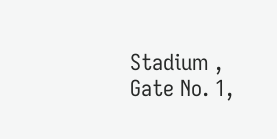Stadium , Gate No. 1,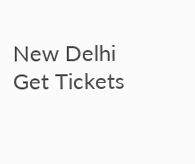New Delhi
Get Tickets